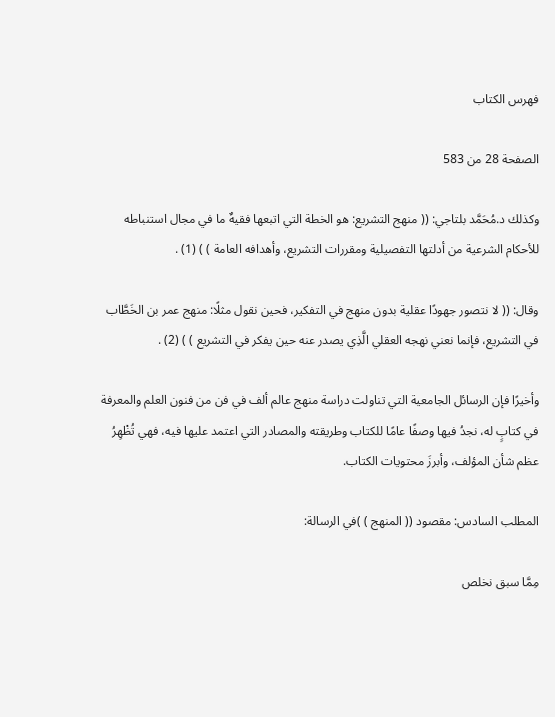فهرس الكتاب

الصفحة 28 من 583

وكذلك د.مُحَمَّد بلتاجي: (( منهج التشريع: هو الخطة التي اتبعها فقيهٌ ما في مجال استنباطه للأحكام الشرعية من أدلتها التفصيلية ومقررات التشريع، وأهدافه العامة ) ) (1) .

وقال: (( لا نتصور جهودًا عقلية بدون منهج في التفكير، فحين نقول مثلًا: منهج عمر بن الخَطَّاب في التشريع، فإنما نعني نهجه العقلي الَّذِي يصدر عنه حين يفكر في التشريع ) ) (2) .

وأخيرًا فإن الرسائل الجامعية التي تناولت دراسة منهج عالم ألف في فن من فنون العلم والمعرفة في كتابٍ له، نجدُ فيها وصفًا عامًا للكتاب وطريقته والمصادر التي اعتمد عليها فيه، فهي تُظْهِرُ عظم شأن المؤلف، وأبرزَ محتويات الكتاب.

المطلب السادس: مقصود (( المنهج ) )في الرسالة:

مِمَّا سبق نخلص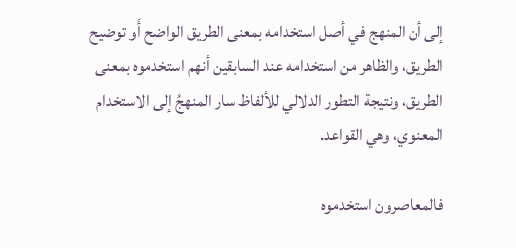إلى أن المنهج في أصل استخدامه بمعنى الطريق الواضح أَو توضيح الطريق، والظاهر من استخدامه عند السابقين أنهم استخدموه بمعنى الطريق، ونتيجة التطور الدلالي للألفاظ سار المنهجُ إلى الاستخدام المعنوي، وهي القواعد.

فالمعاصرون استخدموه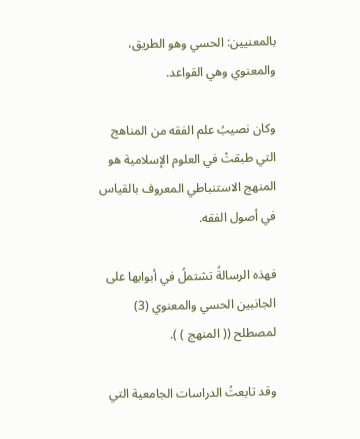بالمعنيين: الحسي وهو الطريق، والمعنوي وهي القواعد.

وكان نصيبُ علم الفقه من المناهج التي طبقتْ في العلوم الإسلامية هو المنهج الاستنباطي المعروف بالقياس في أصول الفقه.

فهذه الرسالةُ تشتملُ في أبوابها على الجانبين الحسي والمعنوي (3) لمصطلح (( المنهج ) ).

وقد تابعتُ الدراسات الجامعية التي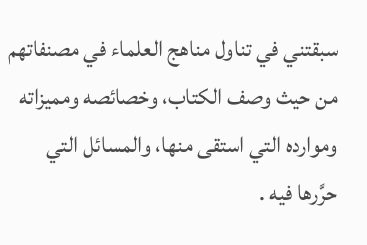سبقتني في تناول مناهج العلماء في مصنفاتهم من حيث وصف الكتاب، وخصائصه ومميزاته وموارده التي استقى منها، والمسائل التي حرَّرها فيه .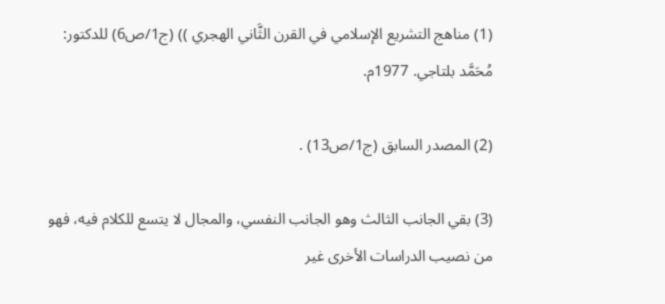(1) مناهج التشريع الإسلامي في القرن الثَّاني الهجري )) (ج1/ص6) للدكتور: مُحَمَّد بلتاجي. 1977م.

(2) المصدر السابق (ج1/ص13) .

(3) بقي الجانب الثالث وهو الجانب النفسي، والمجال لا يتسع للكلام فيه، فهو من نصيب الدراسات الأخرى غير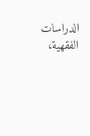الدراسات الفقهية،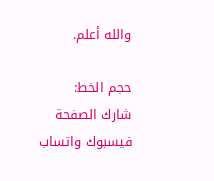والله أعلم.

حجم الخط:
شارك الصفحة
فيسبوك واتساب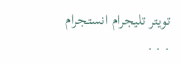تويتر تليجرام انستجرام
. . .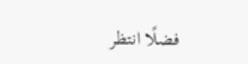فضلًا انتظر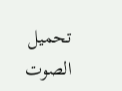تحميل الصوت